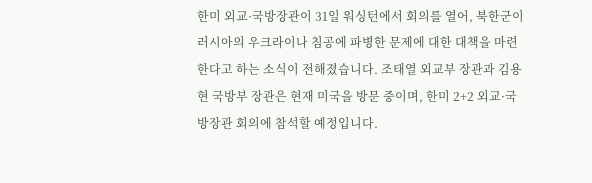한미 외교·국방장관이 31일 워싱턴에서 회의를 열어, 북한군이 러시아의 우크라이나 침공에 파병한 문제에 대한 대책을 마련한다고 하는 소식이 전해졌습니다. 조태열 외교부 장관과 김용현 국방부 장관은 현재 미국을 방문 중이며, 한미 2+2 외교·국방장관 회의에 참석할 예정입니다.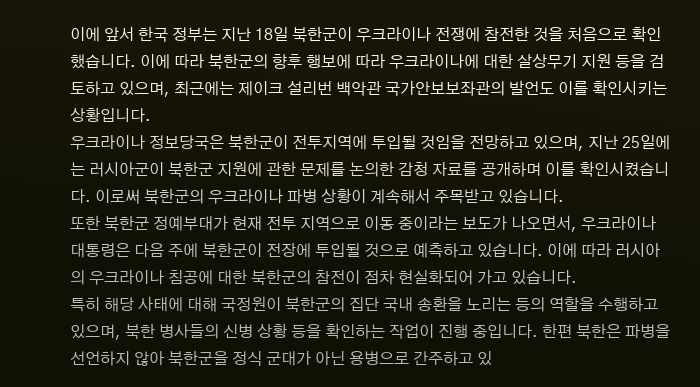이에 앞서 한국 정부는 지난 18일 북한군이 우크라이나 전쟁에 참전한 것을 처음으로 확인했습니다. 이에 따라 북한군의 향후 행보에 따라 우크라이나에 대한 살상무기 지원 등을 검토하고 있으며, 최근에는 제이크 설리번 백악관 국가안보보좌관의 발언도 이를 확인시키는 상황입니다.
우크라이나 정보당국은 북한군이 전투지역에 투입될 것임을 전망하고 있으며, 지난 25일에는 러시아군이 북한군 지원에 관한 문제를 논의한 감청 자료를 공개하며 이를 확인시켰습니다. 이로써 북한군의 우크라이나 파병 상황이 계속해서 주목받고 있습니다.
또한 북한군 정예부대가 현재 전투 지역으로 이동 중이라는 보도가 나오면서, 우크라이나 대통령은 다음 주에 북한군이 전장에 투입될 것으로 예측하고 있습니다. 이에 따라 러시아의 우크라이나 침공에 대한 북한군의 참전이 점차 현실화되어 가고 있습니다.
특히 해당 사태에 대해 국정원이 북한군의 집단 국내 송환을 노리는 등의 역할을 수행하고 있으며, 북한 병사들의 신병 상황 등을 확인하는 작업이 진행 중입니다. 한편 북한은 파병을 선언하지 않아 북한군을 정식 군대가 아닌 용병으로 간주하고 있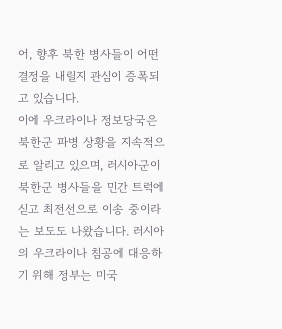어, 향후 북한 병사들이 어떤 결정을 내릴지 관심이 증폭되고 있습니다.
이에 우크라이나 정보당국은 북한군 파병 상황을 지속적으로 알리고 있으며, 러시아군이 북한군 병사들을 민간 트럭에 싣고 최전선으로 이송 중이라는 보도도 나왔습니다. 러시아의 우크라이나 침공에 대응하기 위해 정부는 미국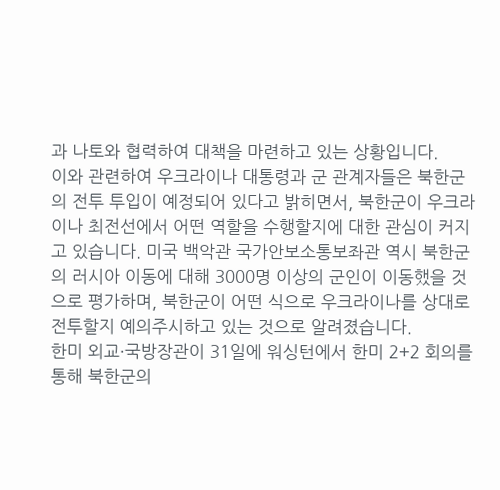과 나토와 협력하여 대책을 마련하고 있는 상황입니다.
이와 관련하여 우크라이나 대통령과 군 관계자들은 북한군의 전투 투입이 예정되어 있다고 밝히면서, 북한군이 우크라이나 최전선에서 어떤 역할을 수행할지에 대한 관심이 커지고 있습니다. 미국 백악관 국가안보소통보좌관 역시 북한군의 러시아 이동에 대해 3000명 이상의 군인이 이동했을 것으로 평가하며, 북한군이 어떤 식으로 우크라이나를 상대로 전투할지 예의주시하고 있는 것으로 알려졌습니다.
한미 외교·국방장관이 31일에 워싱턴에서 한미 2+2 회의를 통해 북한군의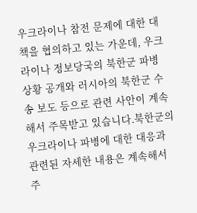우크라이나 참전 문제에 대한 대책을 협의하고 있는 가운데, 우크라이나 정보당국의 북한군 파병 상황 공개와 러시아의 북한군 수송 보도 등으로 관련 사안이 계속해서 주목받고 있습니다.북한군의 우크라이나 파병에 대한 대응과 관련된 자세한 내용은 계속해서 주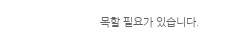목할 필요가 있습니다.